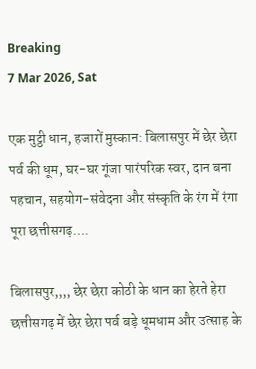Breaking
7 Mar 2026, Sat

एक मुट्ठी धान, हजारों मुस्कान: बिलासपुर में छेर छेरा पर्व की धूम, घर-घर गूंजा पारंपरिक स्वर, दान बना पहचान, सहयोग-संवेदना और संस्कृति के रंग में रंगा पूरा छत्तीसगढ़….

बिलासपुर,,,, छेर छेरा कोठी के धान का हेरते हेरा छत्तीसगढ़ में छेर छेरा पर्व बड़े धूमधाम और उत्साह के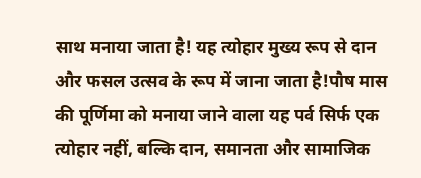साथ मनाया जाता है! यह त्योहार मुख्य रूप से दान और फसल उत्सव के रूप में जाना जाता है!पौष मास की पूर्णिमा को मनाया जाने वाला यह पर्व सिर्फ एक त्योहार नहीं, बल्कि दान, समानता और सामाजिक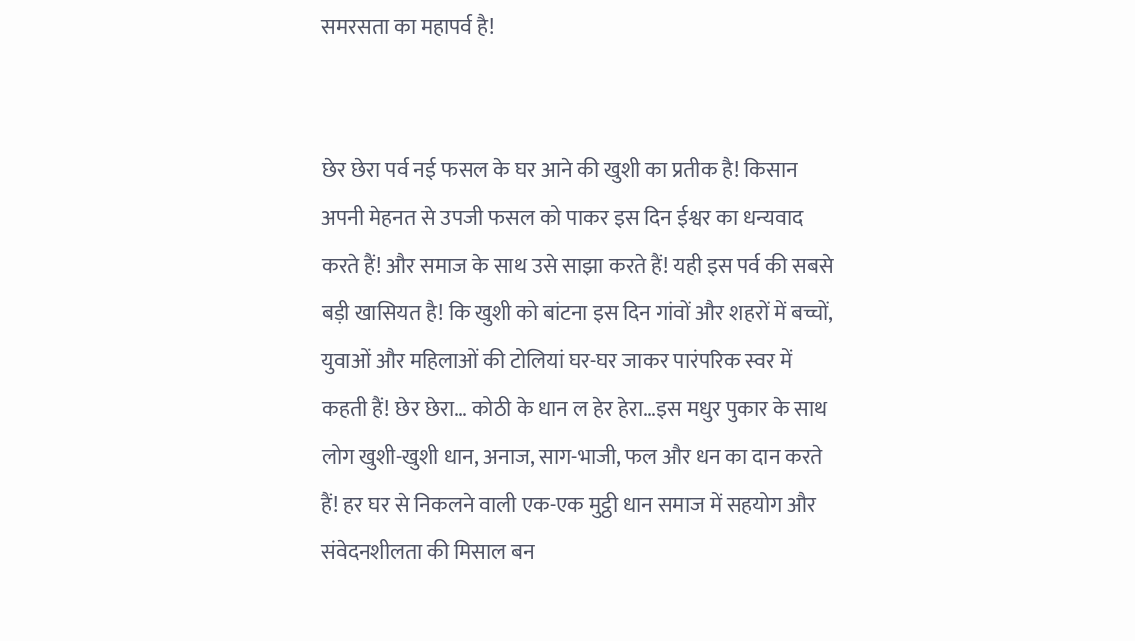समरसता का महापर्व है!


छेर छेरा पर्व नई फसल के घर आने की खुशी का प्रतीक है! किसान अपनी मेहनत से उपजी फसल को पाकर इस दिन ईश्वर का धन्यवाद करते हैं! और समाज के साथ उसे साझा करते हैं! यही इस पर्व की सबसे बड़ी खासियत है! कि खुशी को बांटना इस दिन गांवों और शहरों में बच्चों, युवाओं और महिलाओं की टोलियां घर-घर जाकर पारंपरिक स्वर में कहती हैं! छेर छेरा… कोठी के धान ल हेर हेरा…इस मधुर पुकार के साथ लोग खुशी-खुशी धान, अनाज, साग-भाजी, फल और धन का दान करते हैं! हर घर से निकलने वाली एक-एक मुट्ठी धान समाज में सहयोग और संवेदनशीलता की मिसाल बन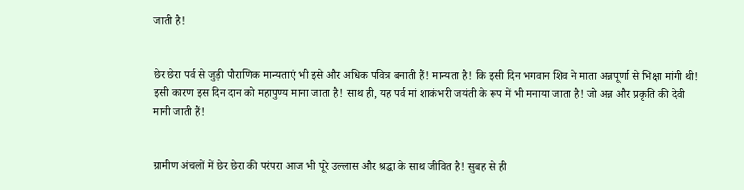जाती है!


छेर छेरा पर्व से जुड़ी पौराणिक मान्यताएं भी इसे और अधिक पवित्र बनाती हैं! मान्यता है! कि इसी दिन भगवान शिव ने माता अन्नपूर्णा से भिक्षा मांगी थी! इसी कारण इस दिन दान को महापुण्य माना जाता है! साथ ही, यह पर्व मां शाकंभरी जयंती के रूप में भी मनाया जाता है! जो अन्न और प्रकृति की देवी मानी जाती हैं!


ग्रामीण अंचलों में छेर छेरा की परंपरा आज भी पूरे उल्लास और श्रद्धा के साथ जीवित है! सुबह से ही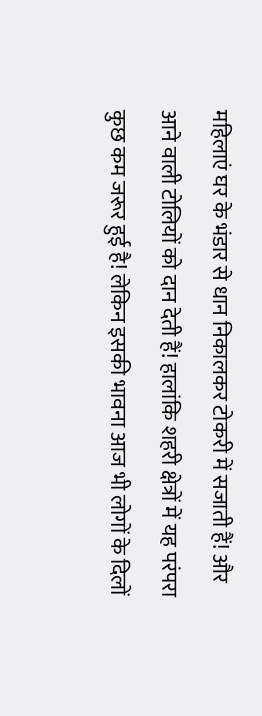महिलाएं घर के भंडार से धान निकालकर टोकरी में सजाती हैं! और आने वाली टोलियों को दान देती हैं! हालांकि शहरी क्षेत्रों में यह परंपरा कुछ कम जरूर हुई है! लेकिन इसकी भावना आज भी लोगों के दिलों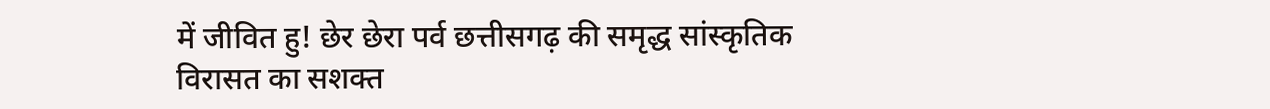में जीवित हु! छेर छेरा पर्व छत्तीसगढ़ की समृद्ध सांस्कृतिक विरासत का सशक्त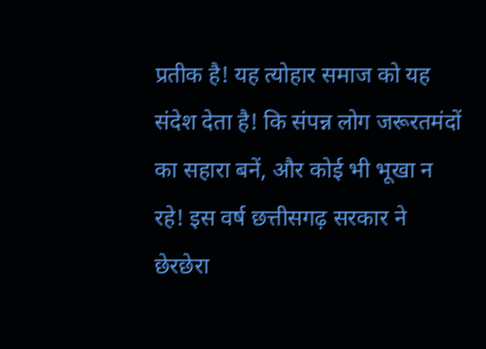प्रतीक है! यह त्योहार समाज को यह संदेश देता है! कि संपन्न लोग जरूरतमंदों का सहारा बनें, और कोई भी भूखा न रहे! इस वर्ष छत्तीसगढ़ सरकार ने छेरछेरा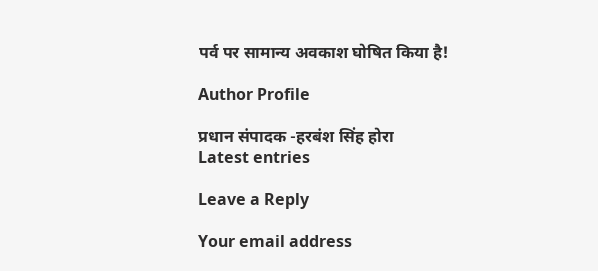पर्व पर सामान्य अवकाश घोषित किया है!

Author Profile

प्रधान संपादक -हरबंश सिंह होरा
Latest entries

Leave a Reply

Your email address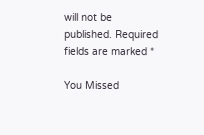will not be published. Required fields are marked *

You Missed